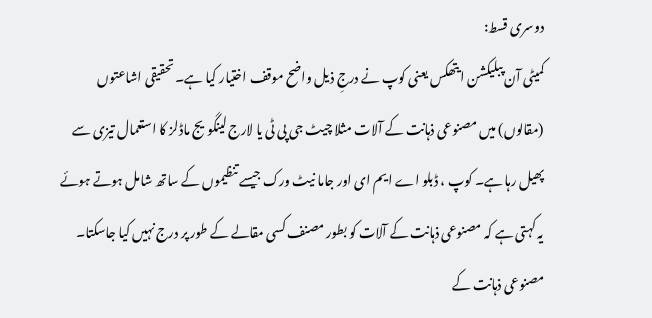دوسری قسط:
کمیٹی آن پبلیکشن ایتھکس یعنی کوپ نے درجِ ذیل واضح موقف اختیار کیا ہے۔ تحقیقی اشاعتوں (مقالوں) میں مصنوعی ذہانت کے آلات مثلا چیٹ جی پی ٹی یا لارج لینگویج ماڈلز کا استعمال تیزی سے پھیل رہا ہے۔ کوپ ، ڈبلو اے ایم ای اور جاما نیٹ ورک جیسے تنظیموں کے ساتھ شامل ہوتے ہوئے یہ کہتی ہے کہ مصنوعی ذہانت کے آلات کو بطور مصنف کسی مقالے کے طور پر درج نہیں کیا جاسکتا۔
مصنوعی ذہانت کے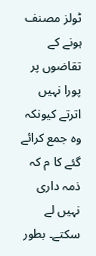ٹولز مصنف ہونے کے تقاضوں پر پورا نہیں اترتے کیونکہ وہ جمع کرائے گئے کا م کہ ذمہ داری نہیں لے سکتے۔ بطور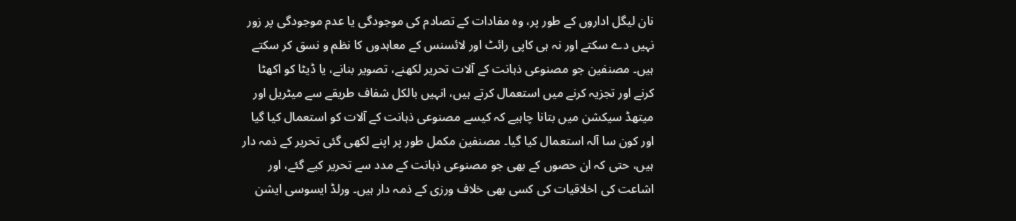نان لیگل اداروں کے طور پر، وہ مفادات کے تصادم کی موجودگی یا عدم موجودگی پر زور نہیں دے سکتے اور نہ ہی کاپی رائٹ اور لائسنس کے معاہدوں کا نظم و نسق کر سکتے ہیں۔ مصنفین جو مصنوعی ذہانت کے آلات تحریر لکھنے، تصویر بنانے، یا ڈیٹا کو اکھٹا کرنے اور تجزیہ کرنے میں استعمال کرتے ہیں، انہیں بالکل شفاف طریقے سے میٹریل اور میتھڈ سیکشن میں بتانا چاہیے کہ کیسے مصنوعی ذہانت کے آلات کو استعمال کیا گیا اور کون سا آلہ استعمال کیا گیا۔ مصنفین مکمل طور پر اپنے لکھی گئی تحریر کے ذمہ دار ہیں، حتی کہ ان حصوں کے بھی جو مصنوعی ذہانت کے مدد سے تحریر کیے گئے، اور اشاعت کی اخلاقیات کی کسی بھی خلاف ورزی کے ذمہ دار ہیں۔ ورلڈ ایسوسی ایشن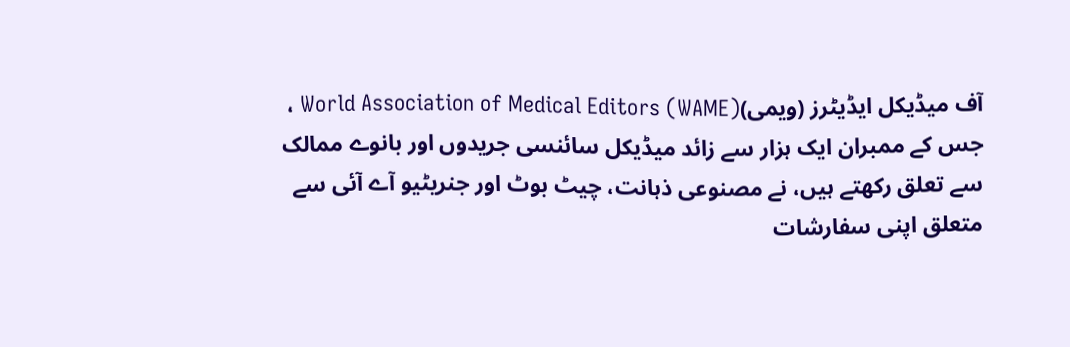آف میڈیکل ایڈیٹرز (ویمی)World Association of Medical Editors (WAME) ، جس کے ممبران ایک ہزار سے زائد میڈیکل سائنسی جریدوں اور بانوے ممالک سے تعلق رکھتے ہیں، نے مصنوعی ذہانت، چیٹ بوٹ اور جنریٹیو آے آئی سے متعلق اپنی سفارشات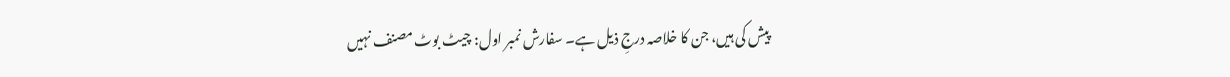پیش کی ہیں، جن کا خلاصہ درجِ ذیل ہے۔ سفارش نمبر اول: چیٹ بوٹ مصنف نہیں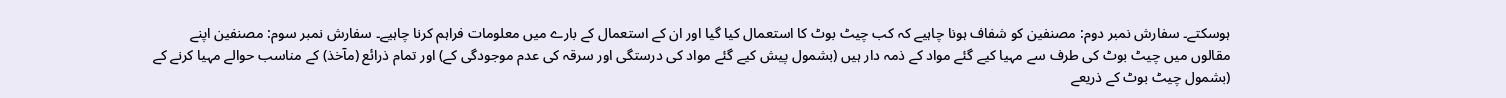ہوسکتے۔ سفارش نمبر دوم: مصنفین کو شفاف ہونا چاہیے کہ کب چیٹ بوٹ کا استعمال کیا گیا اور ان کے استعمال کے بارے میں معلومات فراہم کرنا چاہیے۔ سفارش نمبر سوم: مصنفین اپنے مقالوں میں چیٹ بوٹ کی طرف سے مہیا کیے گئے مواد کے ذمہ دار ہیں (بشمول پیش کیے گئے مواد کی درستگی اور سرقہ کی عدم موجودگی کے) اور تمام ذرائع (مآخذ) کے مناسب حوالے مہیا کرنے کے (بشمول چیٹ بوٹ کے ذریعے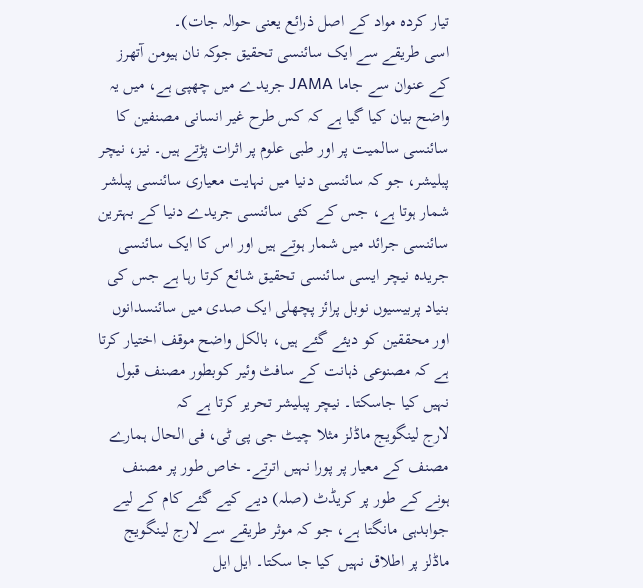تیار کردہ مواد کے اصل ذرائع یعنی حوالہ جات)۔
اسی طریقے سے ایک سائنسی تحقیق جوکہ نان ہیومن آتھرز کے عنوان سے جاما JAMA جریدے میں چھپی ہے، میں یہ واضح بیان کیا گیا ہے کہ کس طرح غیر انسانی مصنفین کا سائنسی سالمیت پر اور طبی علوم پر اثرات پڑتے ہیں۔ نیز، نیچر پبلیشر، جو کہ سائنسی دنیا میں نہایت معیاری سائنسی پبلشر شمار ہوتا ہے، جس کے کئی سائنسی جریدے دنیا کے بہترین سائنسی جرائد میں شمار ہوتے ہیں اور اس کا ایک سائنسی جریدہ نیچر ایسی سائنسی تحقیق شائع کرتا رہا ہے جس کی بنیاد پربیسیوں نوبل پرائز پچھلی ایک صدی میں سائنسدانوں اور محققین کو دیئے گئے ہیں، بالکل واضح موقف اختیار کرتا ہے کہ مصنوعی ذہانت کے سافٹ وئیر کوبطور مصنف قبول نہیں کیا جاسکتا۔ نیچر پبلیشر تحریر کرتا ہے کہ
لارج لینگویج ماڈلز مثلا چیٹ جی پی ٹی، فی الحال ہمارے مصنف کے معیار پر پورا نہیں اترتے۔ خاص طور پر مصنف ہونے کے طور پر کریڈٹ (صلہ) دیے کیے گئے کام کے لیے جوابدہی مانگتا ہے، جو کہ موثر طریقے سے لارج لینگویج ماڈلز پر اطلاق نہیں کیا جا سکتا۔ ایل ایل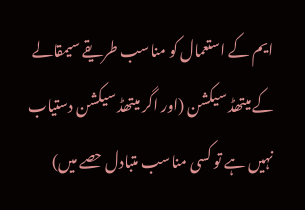ایم کے استعمال کو مناسب طریقے سیمقالے کے میتھڈ سیکشن (اور اگر میتھڈ سیکشن دستیاب نہیں ہے تو کسی مناسب متبادل حصے میں)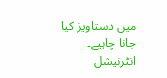میں دستاویز کیا جانا چاہیے۔ انٹرنیشل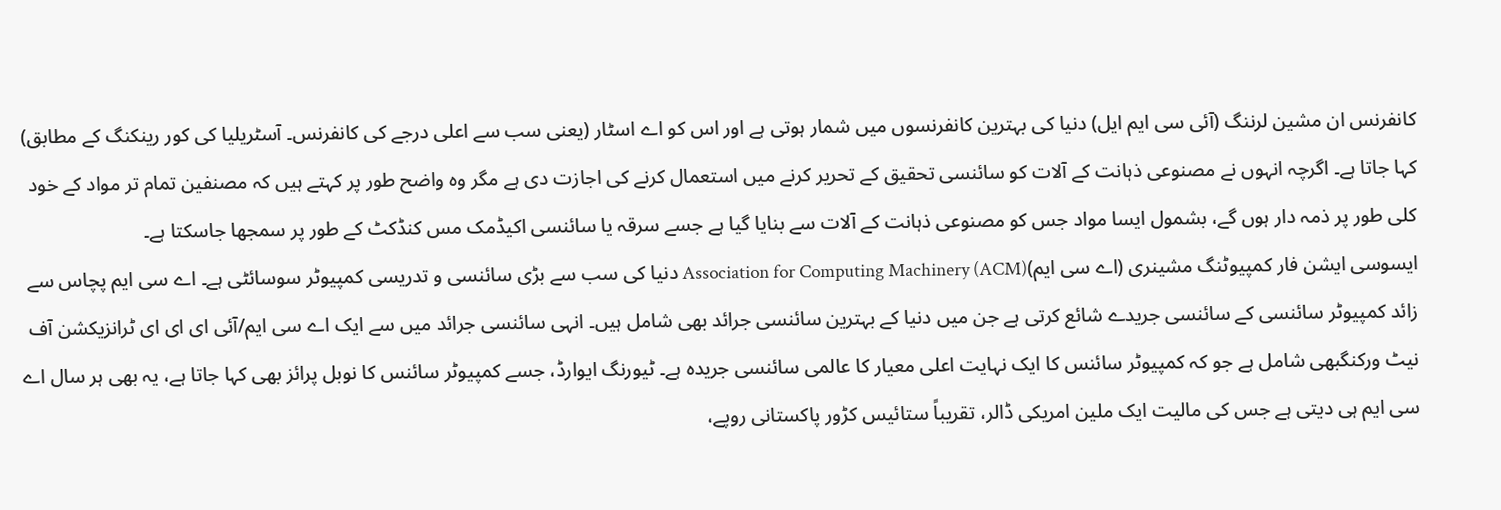کانفرنس ان مشین لرننگ (آئی سی ایم ایل) دنیا کی بہترین کانفرنسوں میں شمار ہوتی ہے اور اس کو اے اسٹار (یعنی سب سے اعلی درجے کی کانفرنس۔ آسٹریلیا کی کور رینکنگ کے مطابق) کہا جاتا ہے۔ اگرچہ انہوں نے مصنوعی ذہانت کے آلات کو سائنسی تحقیق کے تحریر کرنے میں استعمال کرنے کی اجازت دی ہے مگر وہ واضح طور پر کہتے ہیں کہ مصنفین تمام تر مواد کے خود کلی طور پر ذمہ دار ہوں گے، بشمول ایسا مواد جس کو مصنوعی ذہانت کے آلات سے بنایا گیا ہے جسے سرقہ یا سائنسی اکیڈمک مس کنڈکٹ کے طور پر سمجھا جاسکتا ہے۔
ایسوسی ایشن فار کمپیوٹنگ مشینری (اے سی ایم)Association for Computing Machinery (ACM) دنیا کی سب سے بڑی سائنسی و تدریسی کمپیوٹر سوسائٹی ہے۔ اے سی ایم پچاس سے زائد کمپیوٹر سائنسی کے سائنسی جریدے شائع کرتی ہے جن میں دنیا کے بہترین سائنسی جرائد بھی شامل ہیں۔ انہی سائنسی جرائد میں سے ایک اے سی ایم/آئی ای ای ای ٹرانزیکشن آف نیٹ ورکنگبھی شامل ہے جو کہ کمپیوٹر سائنس کا ایک نہایت اعلی معیار کا عالمی سائنسی جریدہ ہے۔ ٹیورنگ ایوارڈ، جسے کمپیوٹر سائنس کا نوبل پرائز بھی کہا جاتا ہے، یہ بھی ہر سال اے سی ایم ہی دیتی ہے جس کی مالیت ایک ملین امریکی ڈالر، تقریباً ستائیس کڑور پاکستانی روپے،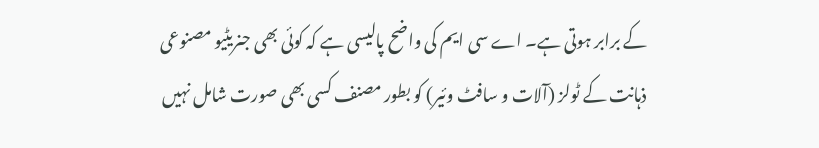کے برابر ہوتی ہے۔ اے سی ایم کی واضح پالیسی ہے کہ کوئی بھی جنریٹیو مصنوعی ذہانت کے ٹولز (آلات و سافٹ وئیر) کو بطور مصنف کسی بھی صورت شامل نہیں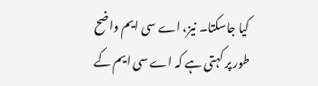کیا جاسکتا۔ نیز، اے سی ایم واضح طور پر کہتی ہے کہ اے سی ایم کے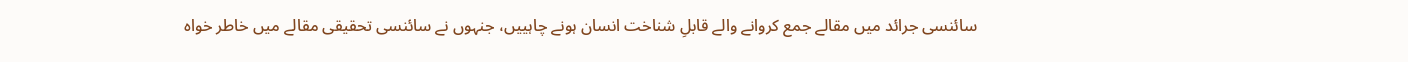سائنسی جرائد میں مقالے جمع کروانے والے قابلِ شناخت انسان ہونے چاہییں، جنہوں نے سائنسی تحقیقی مقالے میں خاطر خواہ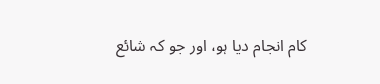کام انجام دیا ہو، اور جو کہ شائع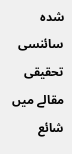شدہ سائنسی تحقیقی مقالے میں شائع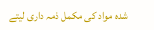شدہ مواد کی مکمل ذمہ داری لیتے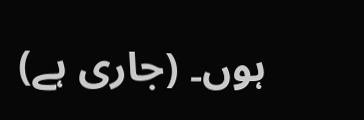ہوں۔ (جاری ہے)